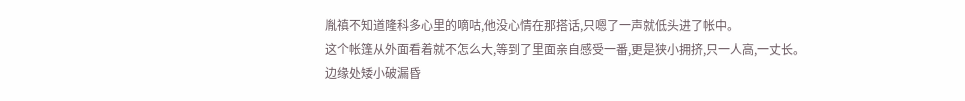胤禛不知道隆科多心里的嘀咕,他没心情在那搭话,只嗯了一声就低头进了帐中。
这个帐篷从外面看着就不怎么大,等到了里面亲自感受一番,更是狭小拥挤,只一人高,一丈长。
边缘处矮小破漏昏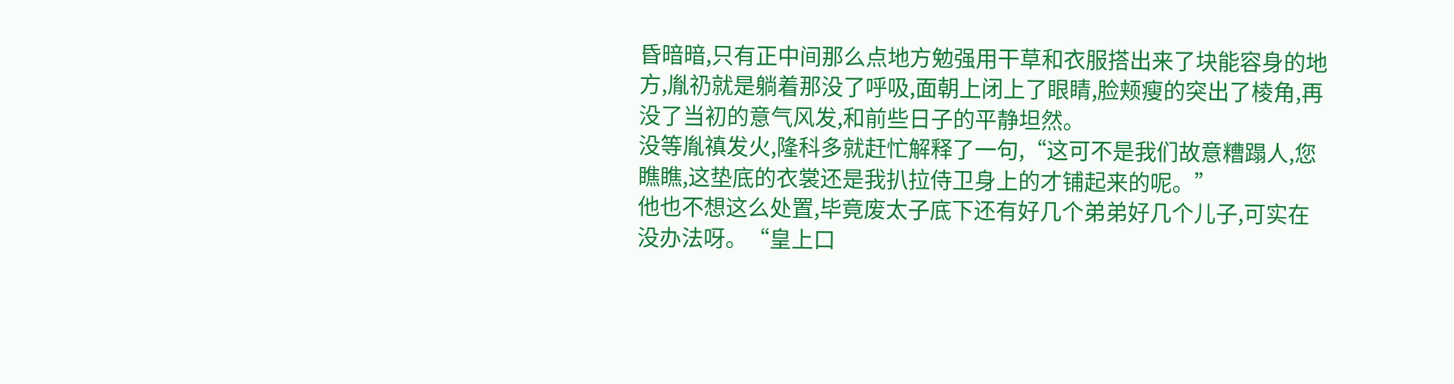昏暗暗,只有正中间那么点地方勉强用干草和衣服搭出来了块能容身的地方,胤礽就是躺着那没了呼吸,面朝上闭上了眼睛,脸颊瘦的突出了棱角,再没了当初的意气风发,和前些日子的平静坦然。
没等胤禛发火,隆科多就赶忙解释了一句,“这可不是我们故意糟蹋人,您瞧瞧,这垫底的衣裳还是我扒拉侍卫身上的才铺起来的呢。”
他也不想这么处置,毕竟废太子底下还有好几个弟弟好几个儿子,可实在没办法呀。“皇上口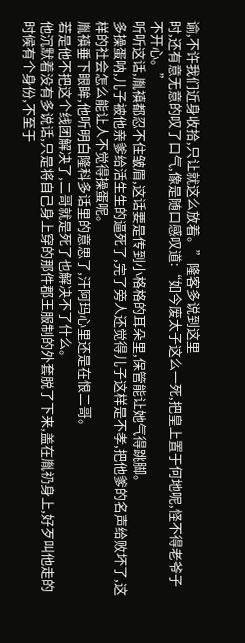谕,不许我们近身收拾,只让就这么放着。”隆客多说到这里
时,还有意无意的叹了口气,像是随口感叹道:“如今废太子这么一死,把皇上置于何地呢,怪不得老爷子不开心。”
听听这话,胤禛都忍不住皱眉,这话要是传到小格格的耳朵里,保管能让她气得跳脚。
多操蛋呐,儿子被他亲爹给活生生的逼死了,完了旁人还觉得儿子这样是不孝,把他爹的名声给败坏了,这样的社会怎么能让人不觉得操蛋呢。
胤禛垂下眼眸,他听明白隆科多话里的意思了,汗阿玛心里还是在恨二哥。
若是他不把这个线团解决了,二哥就是死了也解决不了什么。
他沉默着没有多说话,只是将自己身上穿的那件郡王服制的外套脱了下来,盖在胤礽身上,好歹叫他走的时候有个身份,不至于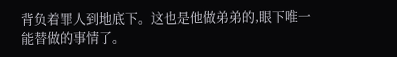背负着罪人到地底下。这也是他做弟弟的,眼下唯一能替做的事情了。